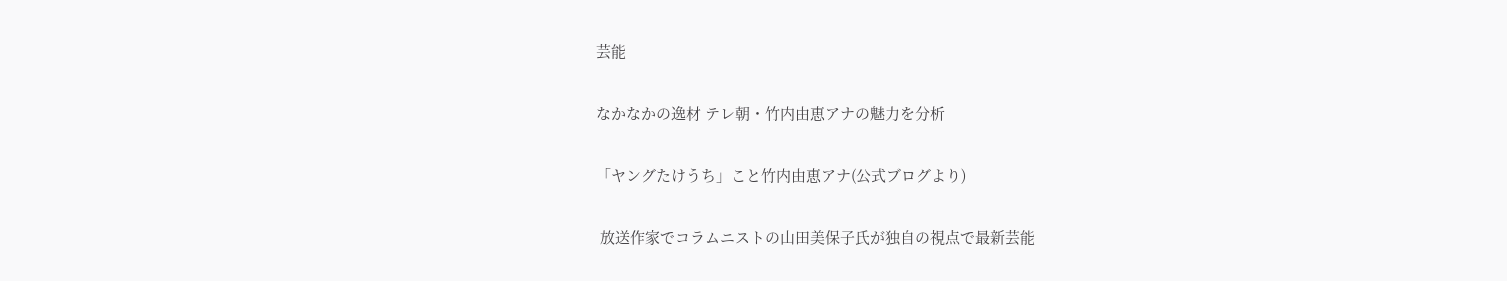芸能

なかなかの逸材 テレ朝・竹内由恵アナの魅力を分析

「ヤングたけうち」こと竹内由恵アナ(公式ブログより)

 放送作家でコラムニストの山田美保子氏が独自の視点で最新芸能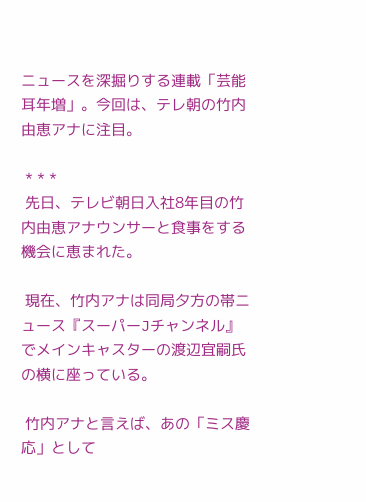ニュースを深掘りする連載「芸能耳年増」。今回は、テレ朝の竹内由恵アナに注目。

 * * *
 先日、テレビ朝日入社8年目の竹内由恵アナウンサーと食事をする機会に恵まれた。

 現在、竹内アナは同局夕方の帯ニュース『スーパーJチャンネル』でメインキャスターの渡辺宜嗣氏の横に座っている。

 竹内アナと言えば、あの「ミス慶応」として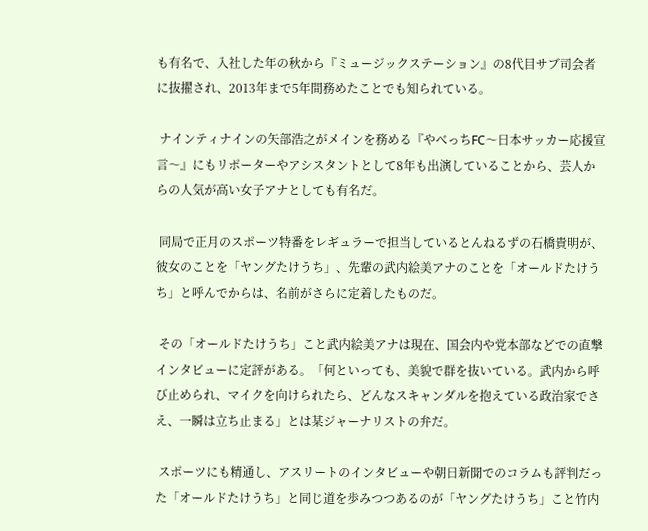も有名で、入社した年の秋から『ミュージックステーション』の8代目サブ司会者に抜擢され、2013年まで5年間務めたことでも知られている。

 ナインティナインの矢部浩之がメインを務める『やべっちFC〜日本サッカー応援宣言〜』にもリポーターやアシスタントとして8年も出演していることから、芸人からの人気が高い女子アナとしても有名だ。

 同局で正月のスポーツ特番をレギュラーで担当しているとんねるずの石橋貴明が、彼女のことを「ヤングたけうち」、先輩の武内絵美アナのことを「オールドたけうち」と呼んでからは、名前がさらに定着したものだ。

 その「オールドたけうち」こと武内絵美アナは現在、国会内や党本部などでの直撃インタビューに定評がある。「何といっても、美貌で群を抜いている。武内から呼び止められ、マイクを向けられたら、どんなスキャンダルを抱えている政治家でさえ、一瞬は立ち止まる」とは某ジャーナリストの弁だ。

 スポーツにも精通し、アスリートのインタビューや朝日新聞でのコラムも評判だった「オールドたけうち」と同じ道を歩みつつあるのが「ヤングたけうち」こと竹内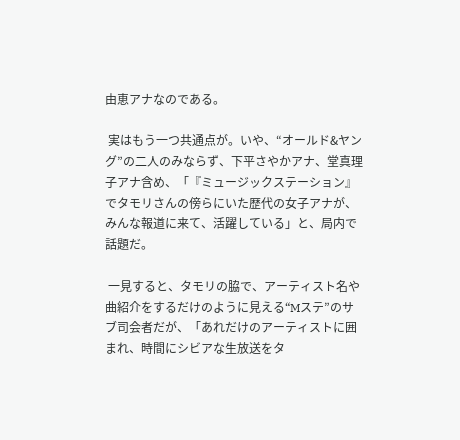由恵アナなのである。

 実はもう一つ共通点が。いや、“オールド&ヤング”の二人のみならず、下平さやかアナ、堂真理子アナ含め、「『ミュージックステーション』でタモリさんの傍らにいた歴代の女子アナが、みんな報道に来て、活躍している」と、局内で話題だ。

 一見すると、タモリの脇で、アーティスト名や曲紹介をするだけのように見える“Mステ”のサブ司会者だが、「あれだけのアーティストに囲まれ、時間にシビアな生放送をタ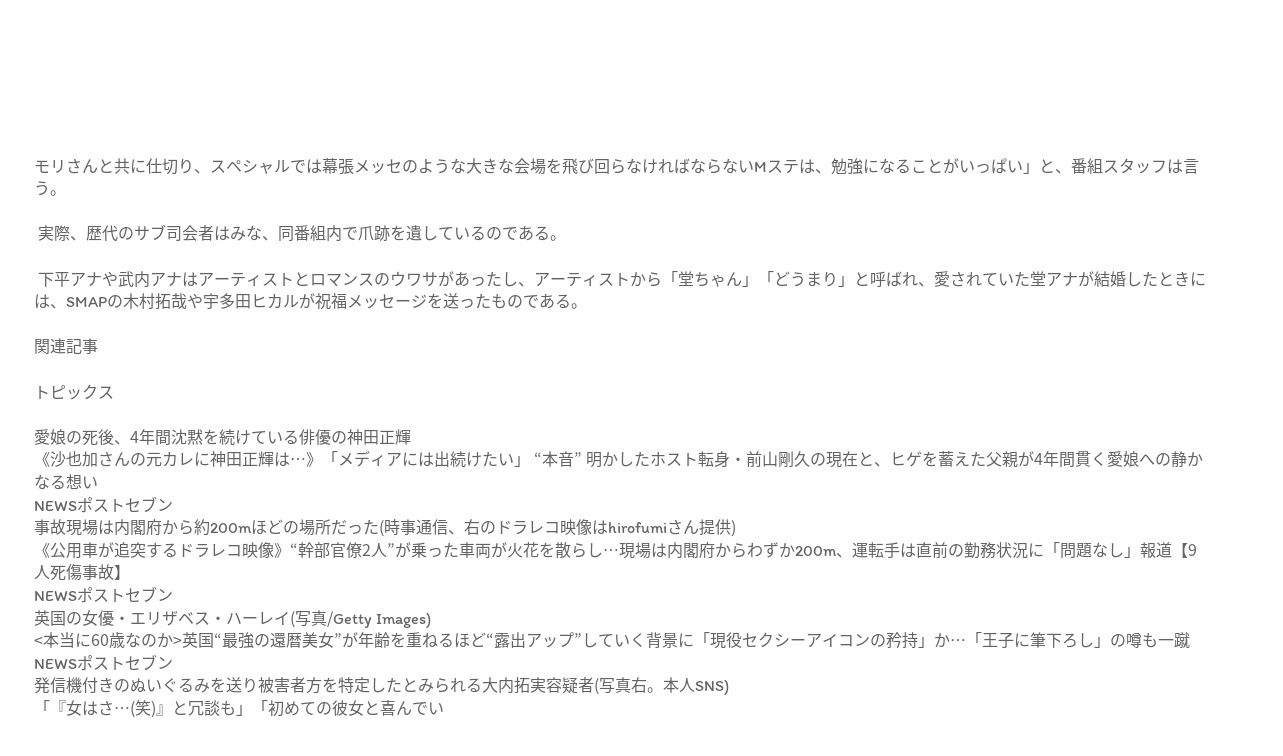モリさんと共に仕切り、スペシャルでは幕張メッセのような大きな会場を飛び回らなければならないMステは、勉強になることがいっぱい」と、番組スタッフは言う。

 実際、歴代のサブ司会者はみな、同番組内で爪跡を遺しているのである。

 下平アナや武内アナはアーティストとロマンスのウワサがあったし、アーティストから「堂ちゃん」「どうまり」と呼ばれ、愛されていた堂アナが結婚したときには、SMAPの木村拓哉や宇多田ヒカルが祝福メッセージを送ったものである。

関連記事

トピックス

愛娘の死後、4年間沈黙を続けている俳優の神田正輝
《沙也加さんの元カレに神田正輝は…》「メディアには出続けたい」 “本音” 明かしたホスト転身・前山剛久の現在と、ヒゲを蓄えた父親が4年間貫く愛娘への静かなる想い
NEWSポストセブン
事故現場は内閣府から約200mほどの場所だった(時事通信、右のドラレコ映像はhirofumiさん提供)
《公用車が追突するドラレコ映像》“幹部官僚2人”が乗った車両が火花を散らし…現場は内閣府からわずか200m、運転手は直前の勤務状況に「問題なし」報道【9人死傷事故】
NEWSポストセブン
英国の女優・エリザベス・ハーレイ(写真/Getty Images)
<本当に60歳なのか>英国“最強の還暦美女”が年齢を重ねるほど“露出アップ”していく背景に「現役セクシーアイコンの矜持」か…「王子に筆下ろし」の噂も一蹴
NEWSポストセブン
発信機付きのぬいぐるみを送り被害者方を特定したとみられる大内拓実容疑者(写真右。本人SNS)
「『女はさ…(笑)』と冗談も」「初めての彼女と喜んでい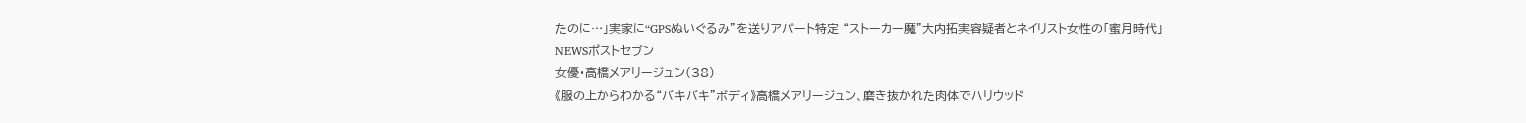たのに…」実家に“GPSぬいぐるみ”を送りアパート特定 “ストーカー魔”大内拓実容疑者とネイリスト女性の「蜜月時代」
NEWSポストセブン
女優・高橋メアリージュン(38)
《服の上からわかる“バキバキ”ボディ》高橋メアリージュン、磨き抜かれた肉体でハリウッド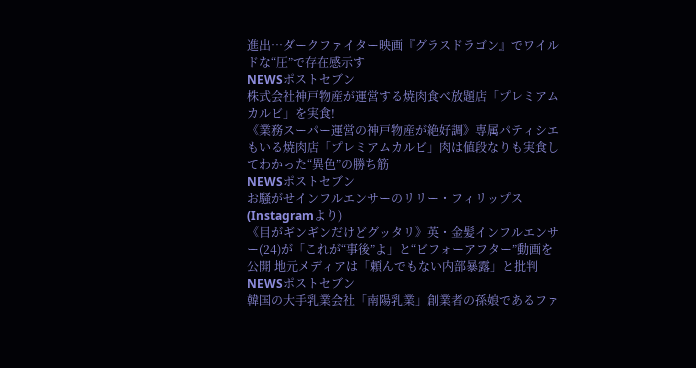進出…ダークファイター映画『グラスドラゴン』でワイルドな“圧”で存在感示す
NEWSポストセブン
株式会社神戸物産が運営する焼肉食べ放題店「プレミアムカルビ」を実食!
《業務スーパー運営の神戸物産が絶好調》専属パティシエもいる焼肉店「プレミアムカルビ」肉は値段なりも実食してわかった“異色”の勝ち筋
NEWSポストセブン
お騒がせインフルエンサーのリリー・フィリップス(Instagramより)
《目がギンギンだけどグッタリ》英・金髪インフルエンサー(24)が「これが“事後”よ」と“ビフォーアフター”動画を公開 地元メディアは「頼んでもない内部暴露」と批判
NEWSポストセブン
韓国の大手乳業会社「南陽乳業」創業者の孫娘であるファ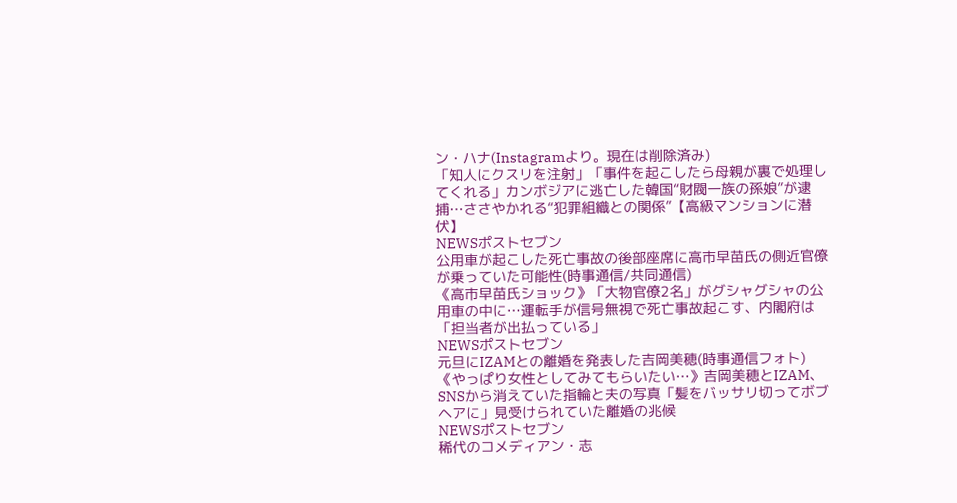ン・ハナ(Instagramより。現在は削除済み)
「知人にクスリを注射」「事件を起こしたら母親が裏で処理してくれる」カンボジアに逃亡した韓国“財閥一族の孫娘”が逮捕…ささやかれる“犯罪組織との関係”【高級マンションに潜伏】
NEWSポストセブン
公用車が起こした死亡事故の後部座席に高市早苗氏の側近官僚が乗っていた可能性(時事通信/共同通信)
《高市早苗氏ショック》「大物官僚2名」がグシャグシャの公用車の中に…運転手が信号無視で死亡事故起こす、内閣府は「担当者が出払っている」
NEWSポストセブン
元旦にIZAMとの離婚を発表した吉岡美穂(時事通信フォト)
《やっぱり女性としてみてもらいたい…》吉岡美穂とIZAM、SNSから消えていた指輪と夫の写真「髪をバッサリ切ってボブヘアに」見受けられていた離婚の兆候
NEWSポストセブン
稀代のコメディアン・志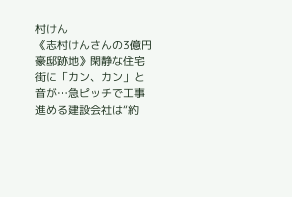村けん
《志村けんさんの3億円豪邸跡地》閑静な住宅街に「カン、カン」と音が…急ピッチで工事進める建設会社は“約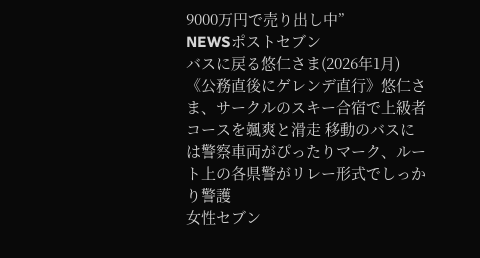9000万円で売り出し中”
NEWSポストセブン
バスに戻る悠仁さま(2026年1月)
《公務直後にゲレンデ直行》悠仁さま、サークルのスキー合宿で上級者コースを颯爽と滑走 移動のバスには警察車両がぴったりマーク、ルート上の各県警がリレー形式でしっかり警護
女性セブン